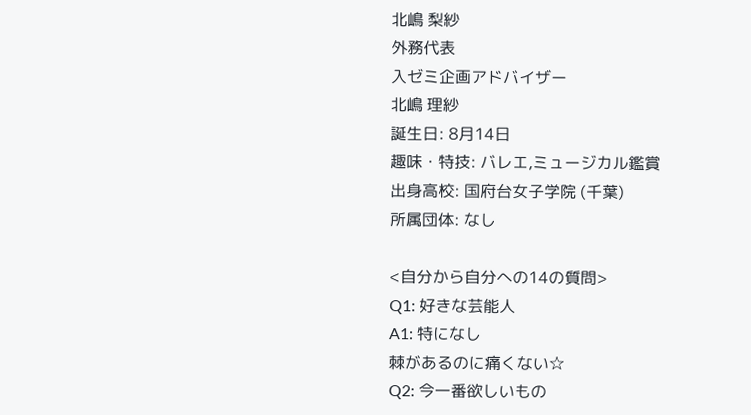北嶋 梨紗
外務代表
入ゼミ企画アドバイザー
北嶋 理紗
誕生日: 8月14日
趣味・特技: バレエ,ミュージカル鑑賞
出身高校: 国府台女子学院 (千葉)
所属団体: なし

<自分から自分への14の質問>
Q1: 好きな芸能人
A1: 特になし
棘があるのに痛くない☆
Q2: 今一番欲しいもの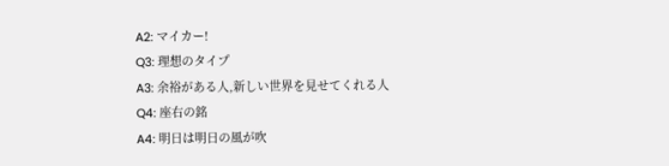A2: マイカー!
Q3: 理想のタイプ
A3: 余裕がある人,新しい世界を見せてくれる人
Q4: 座右の銘
A4: 明日は明日の風が吹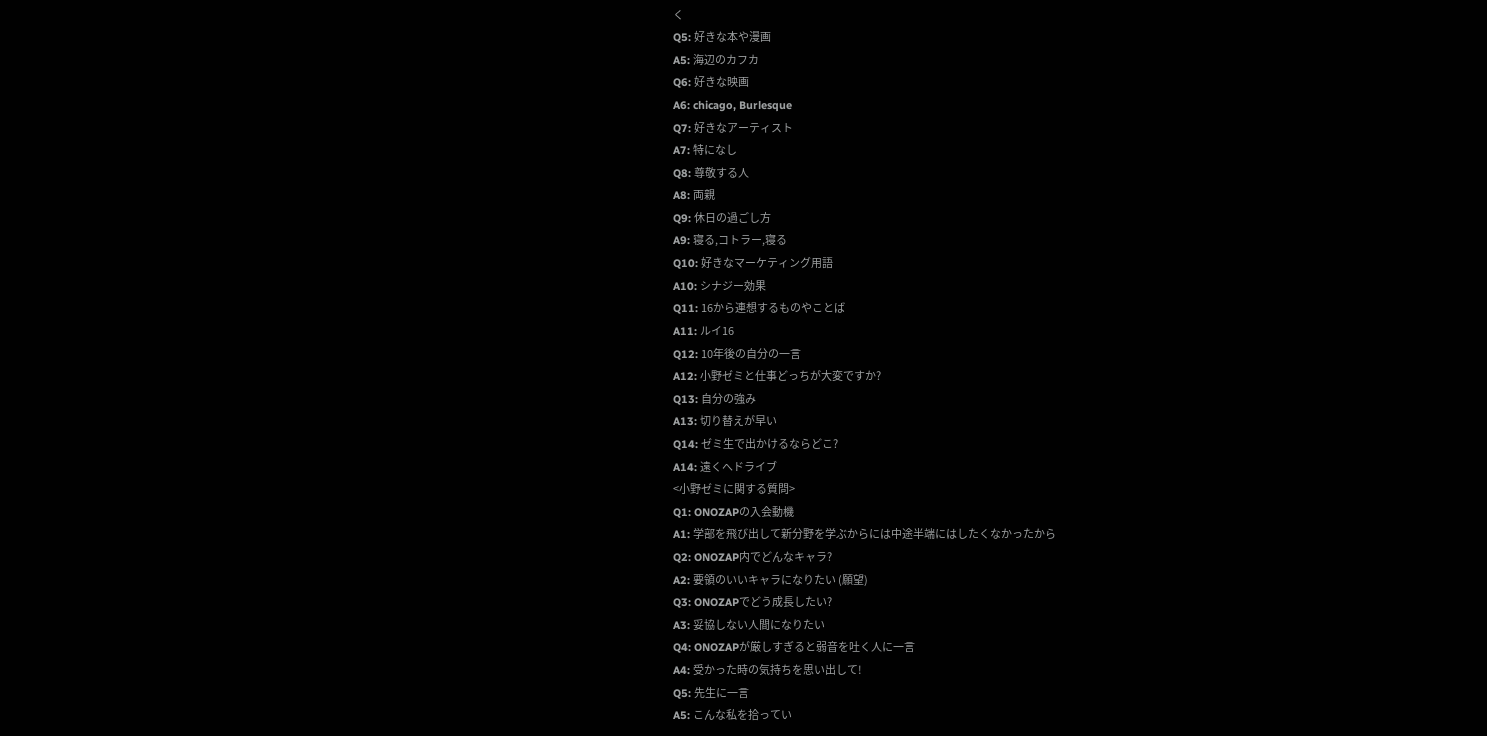く
Q5: 好きな本や漫画
A5: 海辺のカフカ
Q6: 好きな映画
A6: chicago, Burlesque
Q7: 好きなアーティスト
A7: 特になし
Q8: 尊敬する人
A8: 両親
Q9: 休日の過ごし方
A9: 寝る,コトラー,寝る
Q10: 好きなマーケティング用語
A10: シナジー効果
Q11: 16から連想するものやことば
A11: ルイ16
Q12: 10年後の自分の一言
A12: 小野ゼミと仕事どっちが大変ですか?
Q13: 自分の強み
A13: 切り替えが早い
Q14: ゼミ生で出かけるならどこ?
A14: 遠くへドライブ
<小野ゼミに関する質問>
Q1: ONOZAPの入会動機
A1: 学部を飛び出して新分野を学ぶからには中途半端にはしたくなかったから
Q2: ONOZAP内でどんなキャラ?
A2: 要領のいいキャラになりたい (願望)
Q3: ONOZAPでどう成長したい?
A3: 妥協しない人間になりたい
Q4: ONOZAPが厳しすぎると弱音を吐く人に一言
A4: 受かった時の気持ちを思い出して!
Q5: 先生に一言
A5: こんな私を拾ってい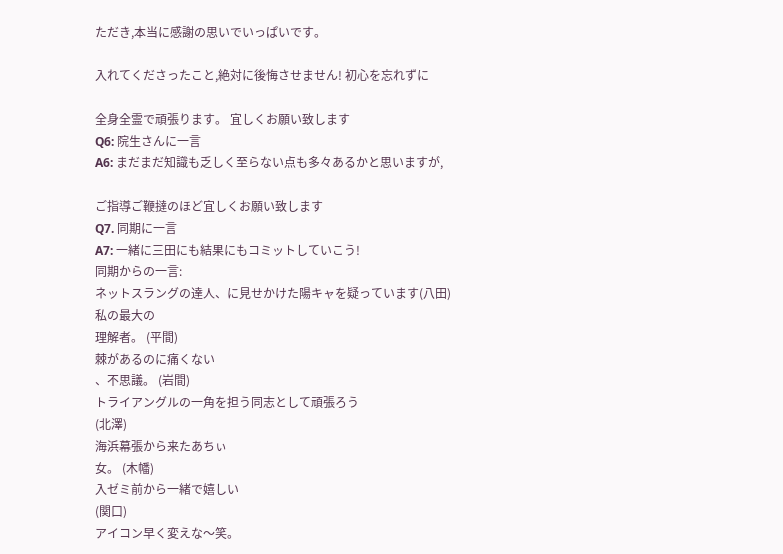ただき,本当に感謝の思いでいっぱいです。

入れてくださったこと,絶対に後悔させません! 初心を忘れずに

全身全霊で頑張ります。 宜しくお願い致します
Q6: 院生さんに一言
A6: まだまだ知識も乏しく至らない点も多々あるかと思いますが,

ご指導ご鞭撻のほど宜しくお願い致します
Q7. 同期に一言
A7: 一緒に三田にも結果にもコミットしていこう!
同期からの一言:
ネットスラングの達人、に見せかけた陽キャを疑っています(八田)
私の最大の
理解者。 (平間)
棘があるのに痛くない
、不思議。 (岩間)
トライアングルの一角を担う同志として頑張ろう
(北澤)
海浜幕張から来たあちぃ
女。 (木幡)
入ゼミ前から一緒で嬉しい
(関口)
アイコン早く変えな〜笑。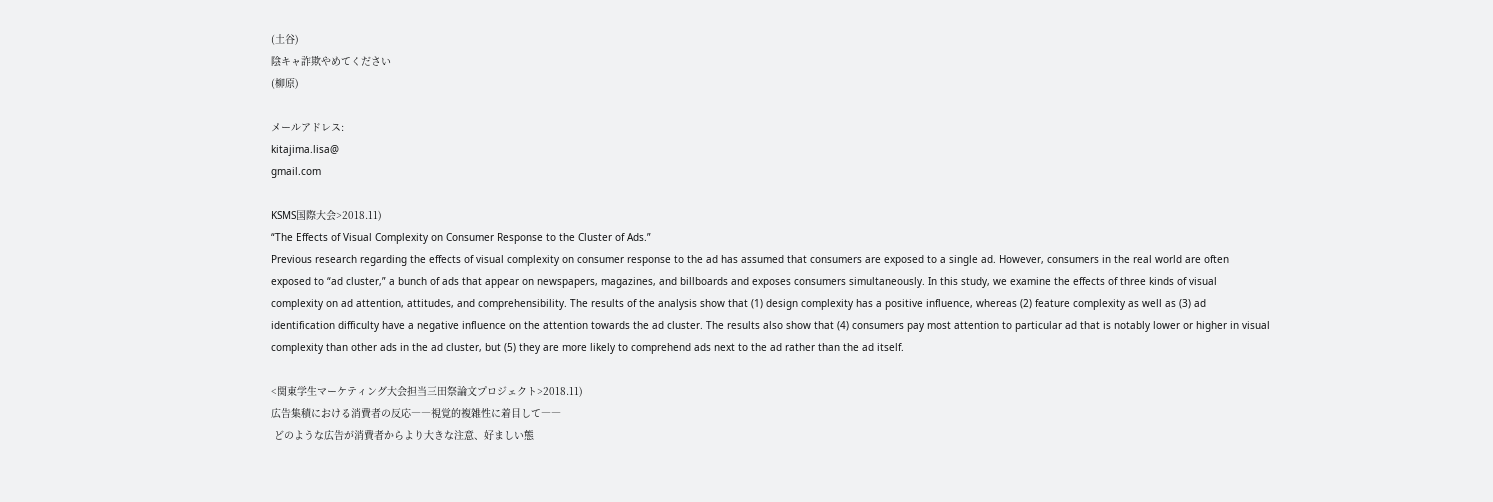(土谷)
陰キャ詐欺やめてください
(柳原)

メールアドレス:
kitajima.lisa@
gmail.com

KSMS国際大会>2018.11)
“The Effects of Visual Complexity on Consumer Response to the Cluster of Ads.”
Previous research regarding the effects of visual complexity on consumer response to the ad has assumed that consumers are exposed to a single ad. However, consumers in the real world are often exposed to “ad cluster,” a bunch of ads that appear on newspapers, magazines, and billboards and exposes consumers simultaneously. In this study, we examine the effects of three kinds of visual complexity on ad attention, attitudes, and comprehensibility. The results of the analysis show that (1) design complexity has a positive influence, whereas (2) feature complexity as well as (3) ad identification difficulty have a negative influence on the attention towards the ad cluster. The results also show that (4) consumers pay most attention to particular ad that is notably lower or higher in visual complexity than other ads in the ad cluster, but (5) they are more likely to comprehend ads next to the ad rather than the ad itself.

<関東学生マーケティング大会担当三田祭論文プロジェクト>2018.11)
広告集積における消費者の反応――視覚的複雑性に着目して――
 どのような広告が消費者からより大きな注意、好ましい態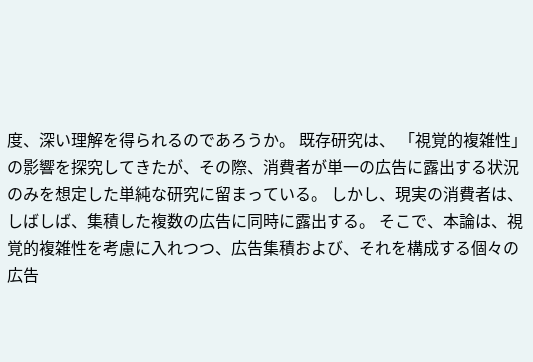度、深い理解を得られるのであろうか。 既存研究は、 「視覚的複雑性」 の影響を探究してきたが、その際、消費者が単一の広告に露出する状況のみを想定した単純な研究に留まっている。 しかし、現実の消費者は、しばしば、集積した複数の広告に同時に露出する。 そこで、本論は、視覚的複雑性を考慮に入れつつ、広告集積および、それを構成する個々の広告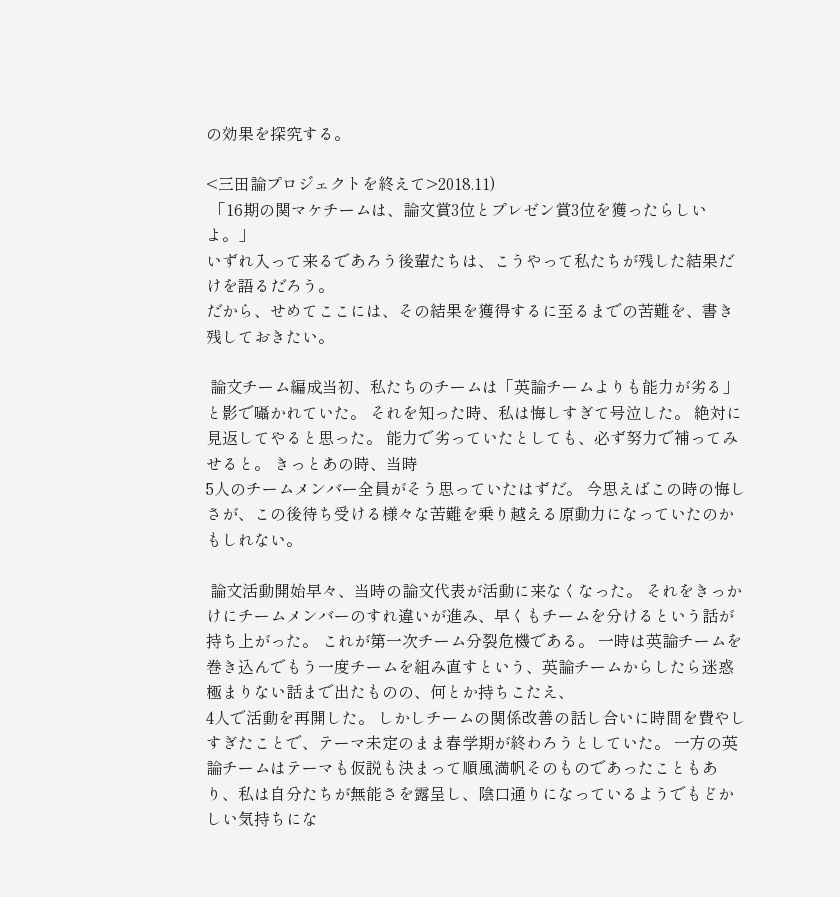の効果を探究する。

<三田論プロジェクトを終えて>2018.11)
 「16期の関マケチームは、論文賞3位とプレゼン賞3位を獲ったらしいよ。」
いずれ入って来るであろう後輩たちは、こうやって私たちが残した結果だけを語るだろう。
だから、せめてここには、その結果を獲得するに至るまでの苦難を、書き残しておきたい。

 論文チーム編成当初、私たちのチームは「英論チームよりも能力が劣る」と影で囁かれていた。 それを知った時、私は悔しすぎて号泣した。 絶対に見返してやると思った。 能力で劣っていたとしても、必ず努力で補ってみせると。 きっとあの時、当時
5人のチームメンバー全員がそう思っていたはずだ。 今思えばこの時の悔しさが、この後待ち受ける様々な苦難を乗り越える原動力になっていたのかもしれない。

 論文活動開始早々、当時の論文代表が活動に来なくなった。 それをきっかけにチームメンバーのすれ違いが進み、早くもチームを分けるという話が持ち上がった。 これが第一次チーム分裂危機である。 一時は英論チームを巻き込んでもう一度チームを組み直すという、英論チームからしたら迷惑極まりない話まで出たものの、何とか持ちこたえ、
4人で活動を再開した。 しかしチームの関係改善の話し合いに時間を費やしすぎたことで、テーマ未定のまま春学期が終わろうとしていた。 一方の英論チームはテーマも仮説も決まって順風満帆そのものであったこともあり、私は自分たちが無能さを露呈し、陰口通りになっているようでもどかしい気持ちにな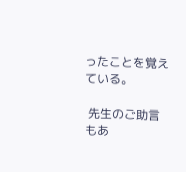ったことを覚えている。

 先生のご助言もあ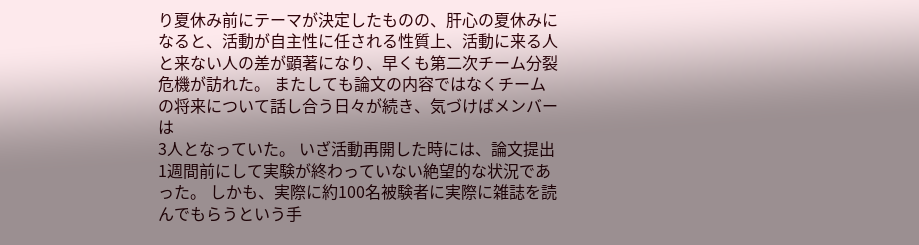り夏休み前にテーマが決定したものの、肝心の夏休みになると、活動が自主性に任される性質上、活動に来る人と来ない人の差が顕著になり、早くも第二次チーム分裂危機が訪れた。 またしても論文の内容ではなくチームの将来について話し合う日々が続き、気づけばメンバーは
3人となっていた。 いざ活動再開した時には、論文提出1週間前にして実験が終わっていない絶望的な状況であった。 しかも、実際に約100名被験者に実際に雑誌を読んでもらうという手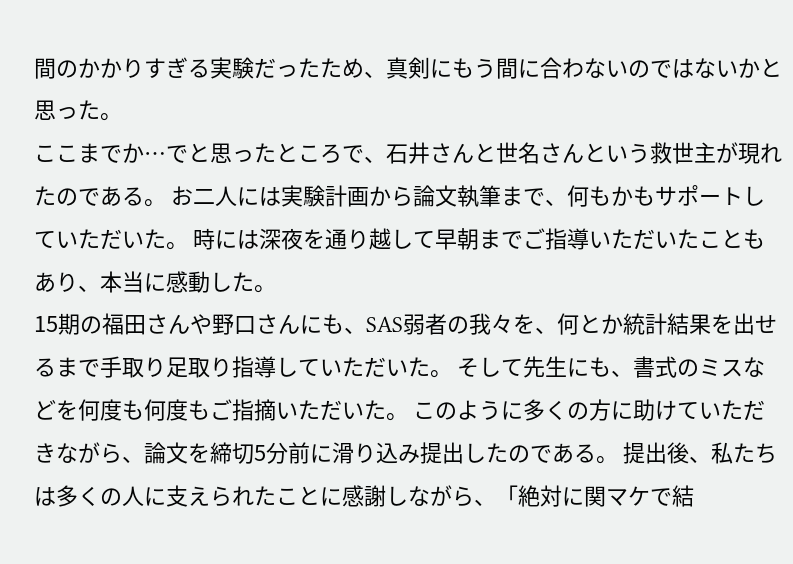間のかかりすぎる実験だったため、真剣にもう間に合わないのではないかと思った。
ここまでか…でと思ったところで、石井さんと世名さんという救世主が現れたのである。 お二人には実験計画から論文執筆まで、何もかもサポートしていただいた。 時には深夜を通り越して早朝までご指導いただいたこともあり、本当に感動した。
15期の福田さんや野口さんにも、SAS弱者の我々を、何とか統計結果を出せるまで手取り足取り指導していただいた。 そして先生にも、書式のミスなどを何度も何度もご指摘いただいた。 このように多くの方に助けていただきながら、論文を締切5分前に滑り込み提出したのである。 提出後、私たちは多くの人に支えられたことに感謝しながら、「絶対に関マケで結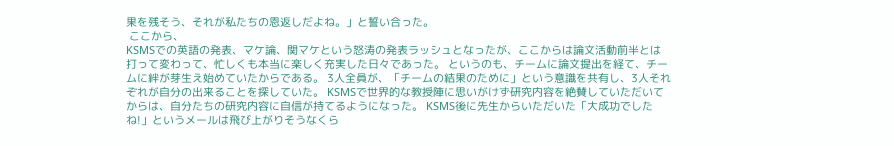果を残そう、それが私たちの恩返しだよね。」と誓い合った。
 ここから、
KSMSでの英語の発表、マケ論、関マケという怒涛の発表ラッシュとなったが、ここからは論文活動前半とは打って変わって、忙しくも本当に楽しく充実した日々であった。 というのも、チームに論文提出を経て、チームに絆が芽生え始めていたからである。 3人全員が、「チームの結果のために」という意識を共有し、3人それぞれが自分の出来ることを探していた。 KSMSで世界的な教授陣に思いがけず研究内容を絶賛していただいてからは、自分たちの研究内容に自信が持てるようになった。 KSMS後に先生からいただいた「大成功でしたね!」というメールは飛び上がりそうなくら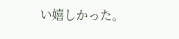い嬉しかった。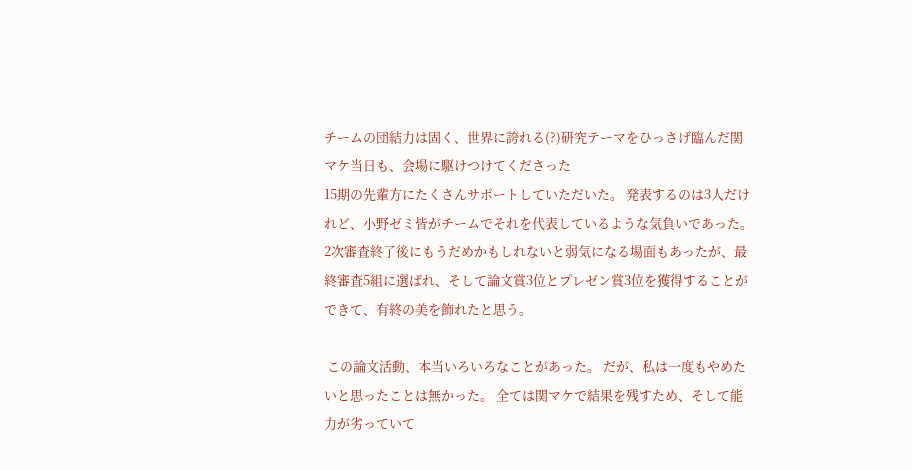チームの団結力は固く、世界に誇れる(?)研究テーマをひっさげ臨んだ関マケ当日も、会場に駆けつけてくださった
15期の先輩方にたくさんサポートしていただいた。 発表するのは3人だけれど、小野ゼミ皆がチームでそれを代表しているような気負いであった。 2次審査終了後にもうだめかもしれないと弱気になる場面もあったが、最終審査5組に選ばれ、そして論文賞3位とプレゼン賞3位を獲得することができて、有終の美を飾れたと思う。

 この論文活動、本当いろいろなことがあった。 だが、私は一度もやめたいと思ったことは無かった。 全ては関マケで結果を残すため、そして能力が劣っていて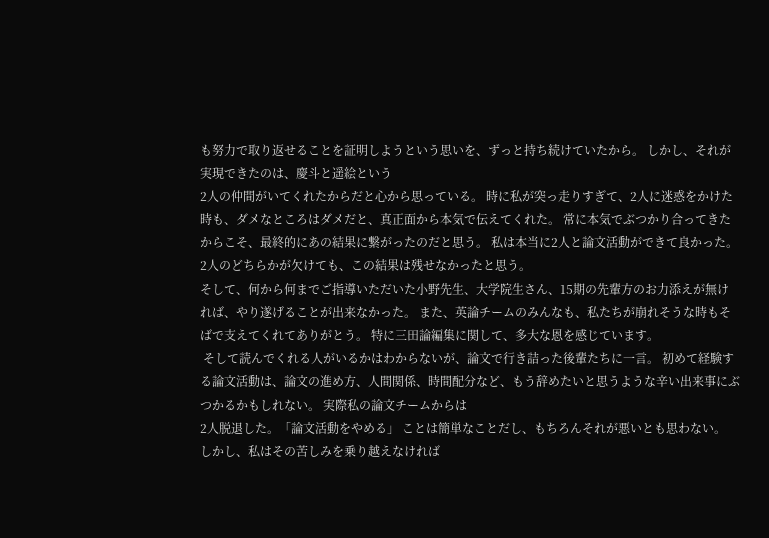も努力で取り返せることを証明しようという思いを、ずっと持ち続けていたから。 しかし、それが実現できたのは、慶斗と遥絵という
2人の仲間がいてくれたからだと心から思っている。 時に私が突っ走りすぎて、2人に迷惑をかけた時も、ダメなところはダメだと、真正面から本気で伝えてくれた。 常に本気でぶつかり合ってきたからこそ、最終的にあの結果に繋がったのだと思う。 私は本当に2人と論文活動ができて良かった。 2人のどちらかが欠けても、この結果は残せなかったと思う。
そして、何から何までご指導いただいた小野先生、大学院生さん、15期の先輩方のお力添えが無ければ、やり遂げることが出来なかった。 また、英論チームのみんなも、私たちが崩れそうな時もそばで支えてくれてありがとう。 特に三田論編集に関して、多大な恩を感じています。
 そして読んでくれる人がいるかはわからないが、論文で行き詰った後輩たちに一言。 初めて経験する論文活動は、論文の進め方、人間関係、時間配分など、もう辞めたいと思うような辛い出来事にぶつかるかもしれない。 実際私の論文チームからは
2人脱退した。「論文活動をやめる」 ことは簡単なことだし、もちろんそれが悪いとも思わない。 しかし、私はその苦しみを乗り越えなければ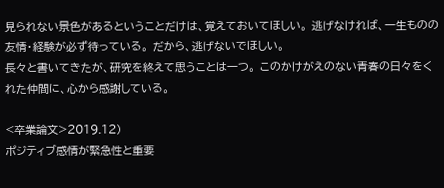見られない景色があるということだけは、覚えておいてほしい。 逃げなければ、一生ものの友情・経験が必ず待っている。 だから、逃げないでほしい。
長々と書いてきたが、研究を終えて思うことは一つ。 このかけがえのない青春の日々をくれた仲間に、心から感謝している。

<卒業論文>2019.12)
ポジティブ感情が緊急性と重要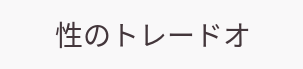性のトレードオ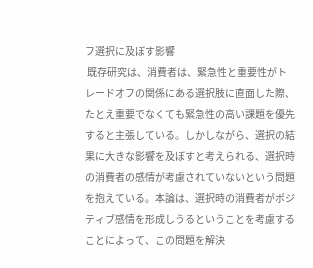フ選択に及ぼす影響
 既存研究は、消費者は、緊急性と重要性がトレードオフの関係にある選択肢に直面した際、たとえ重要でなくても緊急性の高い課題を優先すると主張している。しかしながら、選択の結果に大きな影響を及ぼすと考えられる、選択時の消費者の感情が考慮されていないという問題を抱えている。本論は、選択時の消費者がポジティブ感情を形成しうるということを考慮することによって、この問題を解決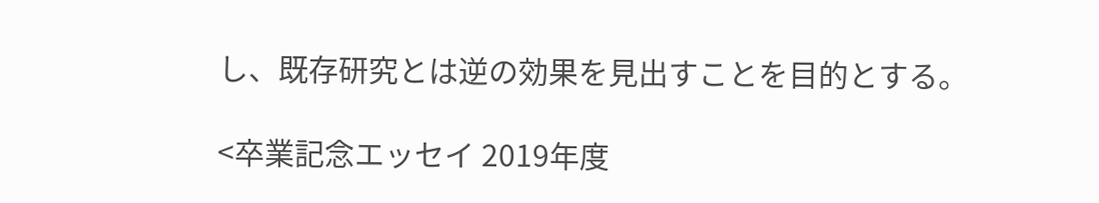し、既存研究とは逆の効果を見出すことを目的とする。

<卒業記念エッセイ 2019年度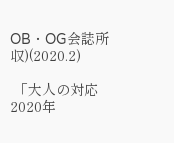OB・OG会誌所収)(2020.2)

 「大人の対応
2020年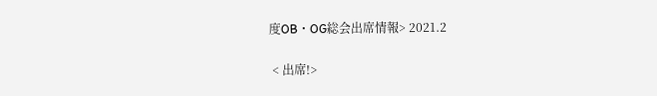度OB・OG総会出席情報> 2021.2

 < 出席!>